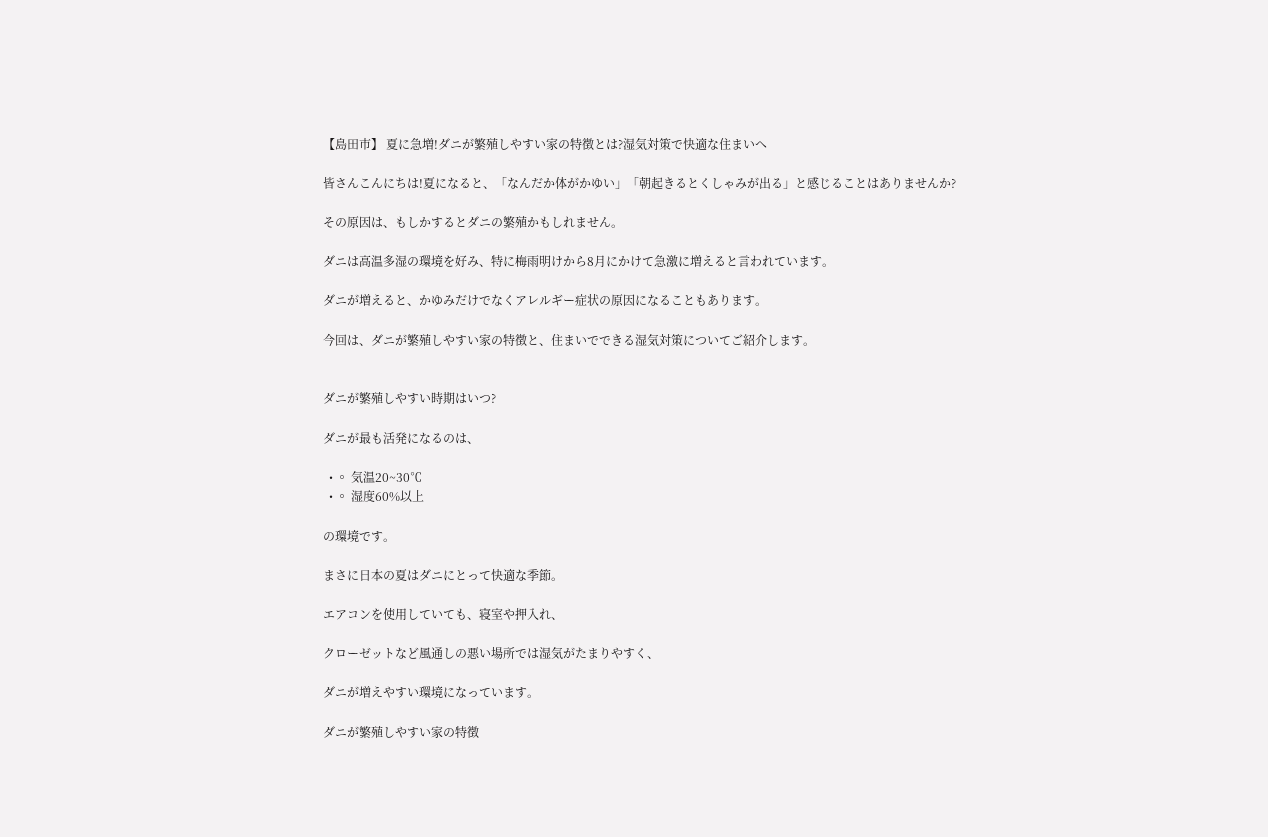【島田市】 夏に急増!ダニが繁殖しやすい家の特徴とは?湿気対策で快適な住まいへ

皆さんこんにちは!夏になると、「なんだか体がかゆい」「朝起きるとくしゃみが出る」と感じることはありませんか?

その原因は、もしかするとダニの繁殖かもしれません。

ダニは高温多湿の環境を好み、特に梅雨明けから8月にかけて急激に増えると言われています。

ダニが増えると、かゆみだけでなくアレルギー症状の原因になることもあります。

今回は、ダニが繁殖しやすい家の特徴と、住まいでできる湿気対策についてご紹介します。


ダニが繁殖しやすい時期はいつ?

ダニが最も活発になるのは、

  • ◦ 気温20~30℃
  • ◦ 湿度60%以上

の環境です。

まさに日本の夏はダニにとって快適な季節。

エアコンを使用していても、寝室や押入れ、

クローゼットなど風通しの悪い場所では湿気がたまりやすく、

ダニが増えやすい環境になっています。

ダニが繁殖しやすい家の特徴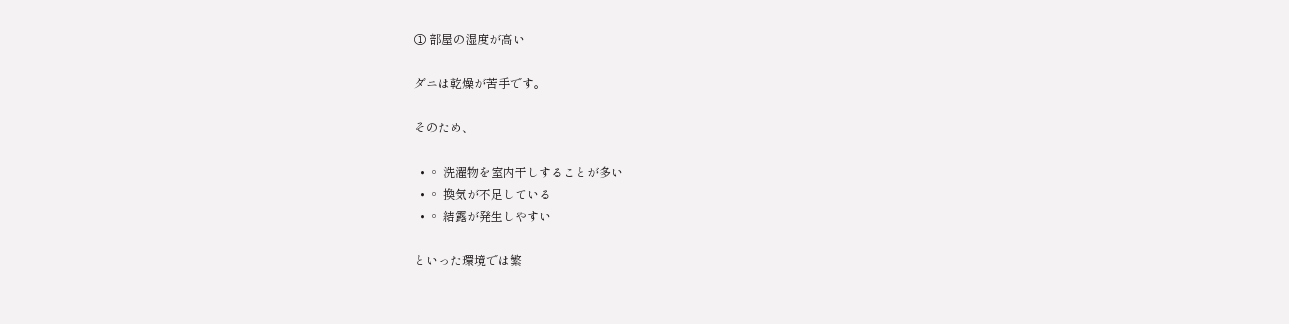① 部屋の湿度が高い

ダニは乾燥が苦手です。

そのため、

  • ◦ 洗濯物を室内干しすることが多い
  • ◦ 換気が不足している
  • ◦ 結露が発生しやすい

といった環境では繁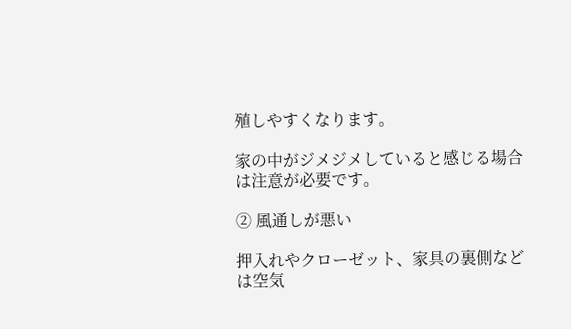殖しやすくなります。

家の中がジメジメしていると感じる場合は注意が必要です。

② 風通しが悪い

押入れやクローゼット、家具の裏側などは空気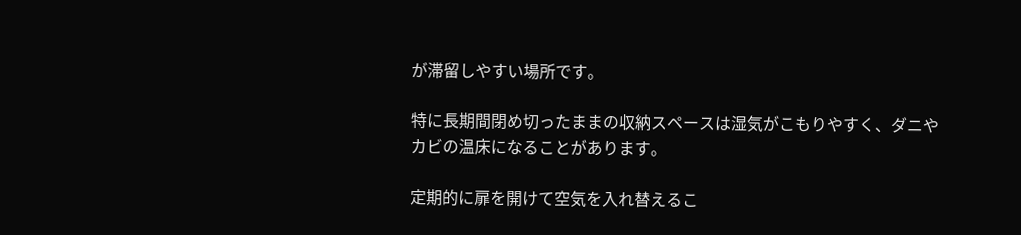が滞留しやすい場所です。

特に長期間閉め切ったままの収納スペースは湿気がこもりやすく、ダニやカビの温床になることがあります。

定期的に扉を開けて空気を入れ替えるこ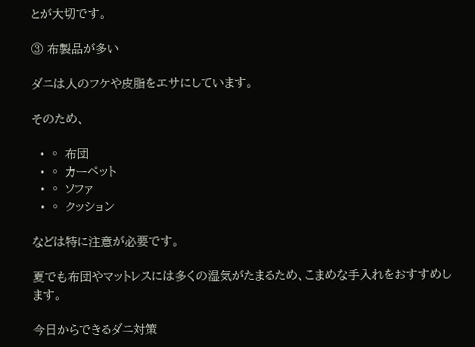とが大切です。

③ 布製品が多い

ダニは人のフケや皮脂をエサにしています。

そのため、

  • ◦ 布団
  • ◦ カーペット
  • ◦ ソファ
  • ◦ クッション

などは特に注意が必要です。

夏でも布団やマットレスには多くの湿気がたまるため、こまめな手入れをおすすめします。

今日からできるダニ対策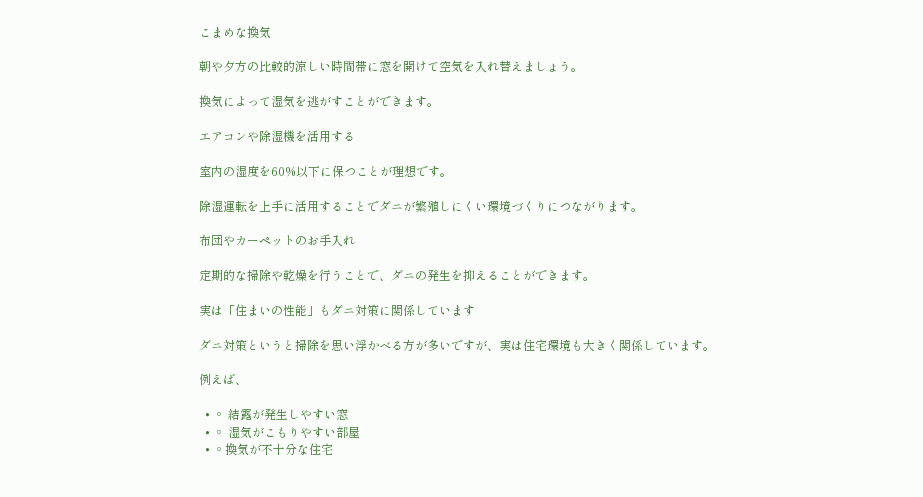こまめな換気

朝や夕方の比較的涼しい時間帯に窓を開けて空気を入れ替えましょう。

換気によって湿気を逃がすことができます。

エアコンや除湿機を活用する

室内の湿度を60%以下に保つことが理想です。

除湿運転を上手に活用することでダニが繁殖しにくい環境づくりにつながります。

布団やカーペットのお手入れ

定期的な掃除や乾燥を行うことで、ダニの発生を抑えることができます。

実は「住まいの性能」もダニ対策に関係しています

ダニ対策というと掃除を思い浮かべる方が多いですが、実は住宅環境も大きく関係しています。

例えば、

  • ◦ 結露が発生しやすい窓
  • ◦ 湿気がこもりやすい部屋
  • ◦換気が不十分な住宅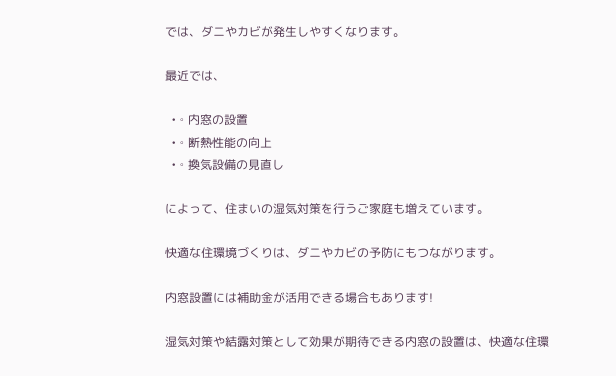では、ダニやカビが発生しやすくなります。

最近では、

  • ◦ 内窓の設置
  • ◦ 断熱性能の向上
  • ◦ 換気設備の見直し

によって、住まいの湿気対策を行うご家庭も増えています。

快適な住環境づくりは、ダニやカビの予防にもつながります。

内窓設置には補助金が活用できる場合もあります!

湿気対策や結露対策として効果が期待できる内窓の設置は、快適な住環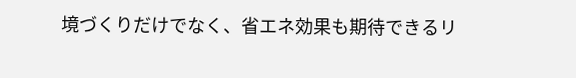境づくりだけでなく、省エネ効果も期待できるリ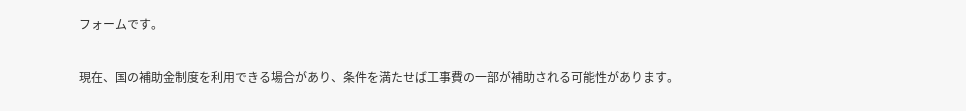フォームです。

現在、国の補助金制度を利用できる場合があり、条件を満たせば工事費の一部が補助される可能性があります。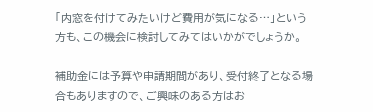「内窓を付けてみたいけど費用が気になる…」という方も、この機会に検討してみてはいかがでしょうか。

補助金には予算や申請期間があり、受付終了となる場合もありますので、ご興味のある方はお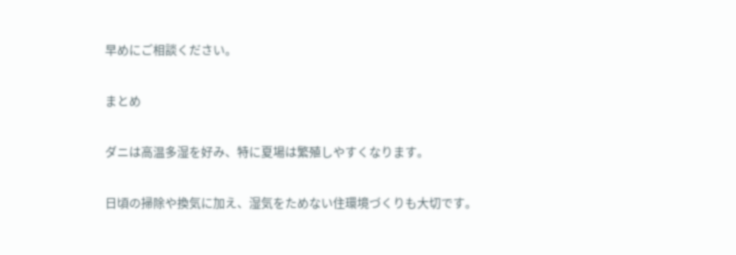早めにご相談ください。

まとめ

ダニは高温多湿を好み、特に夏場は繁殖しやすくなります。

日頃の掃除や換気に加え、湿気をためない住環境づくりも大切です。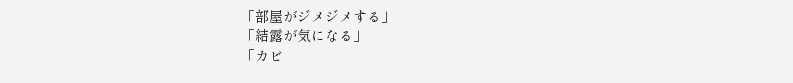「部屋がジメジメする」
「結露が気になる」
「カビ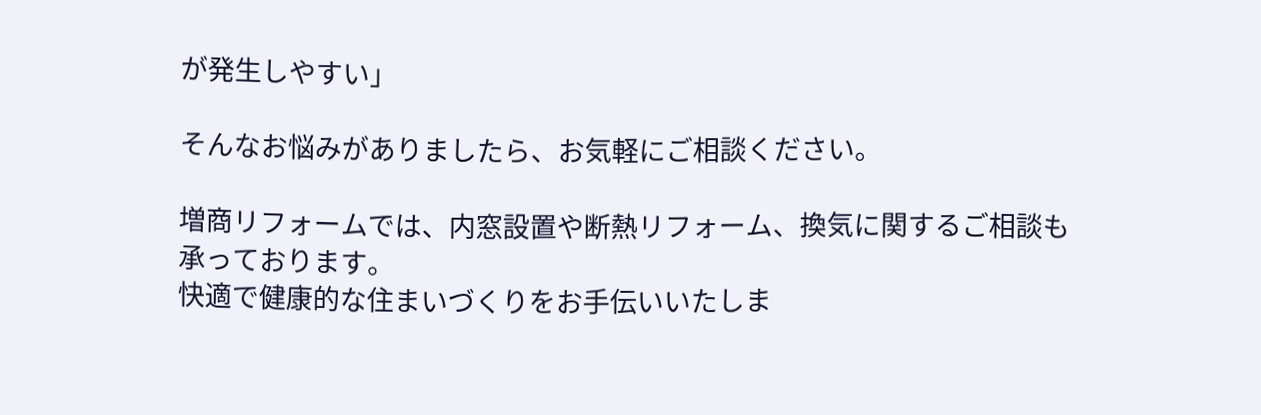が発生しやすい」

そんなお悩みがありましたら、お気軽にご相談ください。

増商リフォームでは、内窓設置や断熱リフォーム、換気に関するご相談も承っております。
快適で健康的な住まいづくりをお手伝いいたしま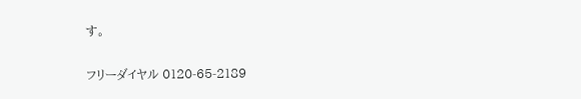す。

フリーダイヤル 0120-65-2189